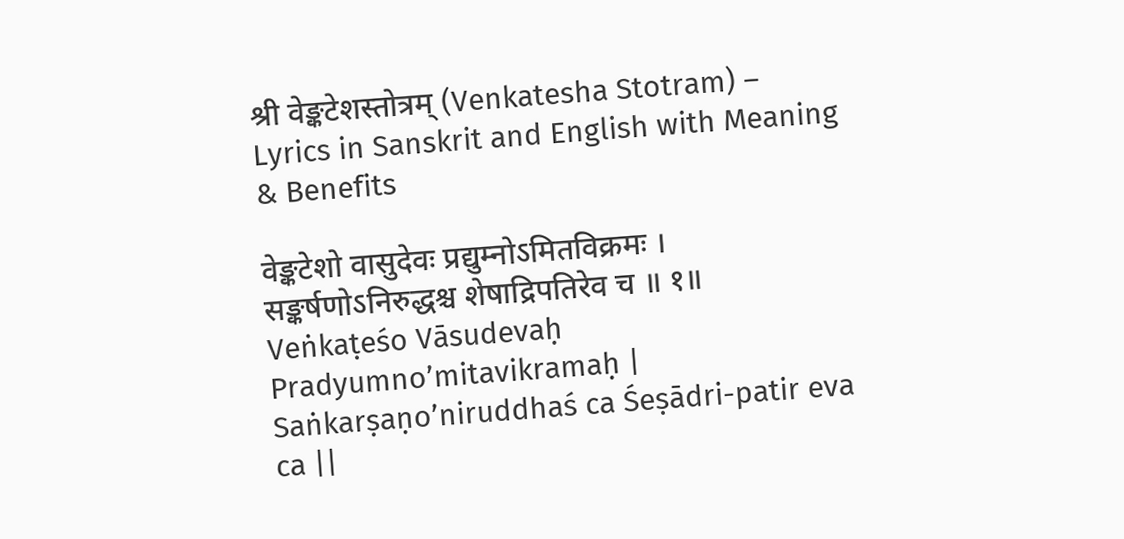श्री वेङ्कटेशस्तोत्रम् (Venkatesha Stotram) – Lyrics in Sanskrit and English with Meaning & Benefits

वेङ्कटेशो वासुदेवः प्रद्युम्नोऽमितविक्रमः । सङ्कर्षणोऽनिरुद्धश्च शेषाद्रिपतिरेव च ॥ १॥ Veṅkaṭeśo Vāsudevaḥ Pradyumno’mitavikramaḥ | Saṅkarṣaṇo’niruddhaś ca Śeṣādri-patir eva ca ||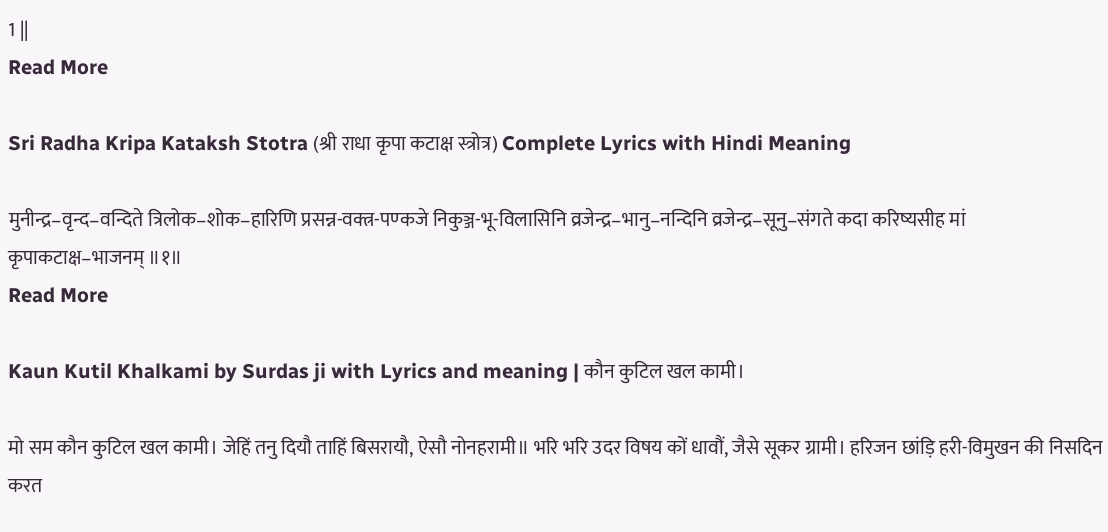1 ||
Read More

Sri Radha Kripa Kataksh Stotra (श्री राधा कृपा कटाक्ष स्त्रोत्र) Complete Lyrics with Hindi Meaning

मुनीन्द्र–वृन्द–वन्दिते त्रिलोक–शोक–हारिणि प्रसन्न-वक्त्र-पण्कजे निकुञ्ज-भू-विलासिनि व्रजेन्द्र–भानु–नन्दिनि व्रजेन्द्र–सूनु–संगते कदा करिष्यसीह मां कृपाकटाक्ष–भाजनम् ॥१॥
Read More

Kaun Kutil Khalkami by Surdas ji with Lyrics and meaning | कौन कुटिल खल कामी।

मो सम कौन कुटिल खल कामी। जेहिं तनु दियौ ताहिं बिसरायौ, ऐसौ नोनहरामी॥ भरि भरि उदर विषय कों धावौं, जैसे सूकर ग्रामी। हरिजन छांड़ि हरी-विमुखन की निसदिन करत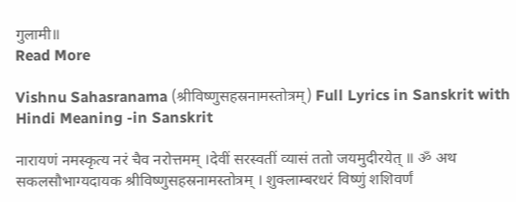गुलामी॥
Read More

Vishnu Sahasranama (श्रीविष्णुसहस्रनामस्तोत्रम्) Full Lyrics in Sanskrit with Hindi Meaning -in Sanskrit

नारायणं नमस्कृत्य नरं चैव नरोत्तमम् ।देवीं सरस्वतीं व्यासं ततो जयमुदीरयेत् ॥ ॐ अथ सकलसौभाग्यदायक श्रीविष्णुसहस्रनामस्तोत्रम् । शुक्लाम्बरधरं विष्णुं शशिवर्णं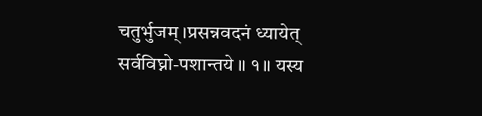चतुर्भुजम् ।प्रसन्नवदनं ध्यायेत् सर्वविघ्नो-पशान्तये ॥ १॥ यस्य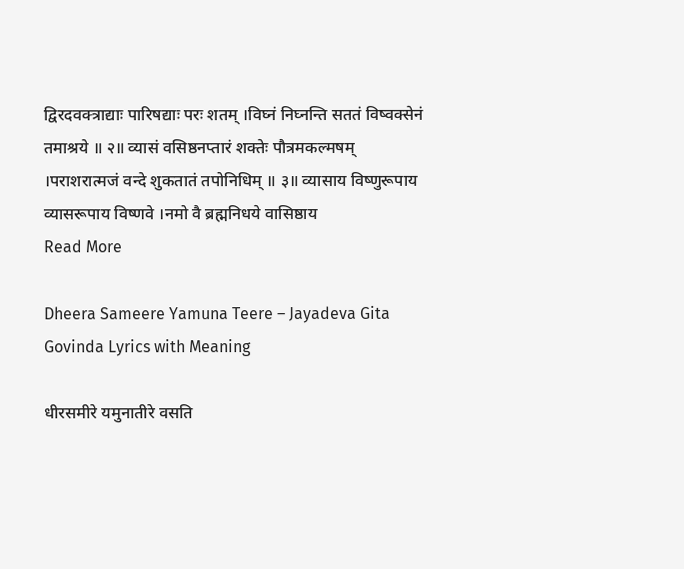द्विरदवक्त्राद्याः पारिषद्याः परः शतम् ।विघ्नं निघ्नन्ति सततं विष्वक्सेनं तमाश्रये ॥ २॥ व्यासं वसिष्ठनप्तारं शक्तेः पौत्रमकल्मषम् ।पराशरात्मजं वन्दे शुकतातं तपोनिधिम् ॥ ३॥ व्यासाय विष्णुरूपाय व्यासरूपाय विष्णवे ।नमो वै ब्रह्मनिधये वासिष्ठाय
Read More

Dheera Sameere Yamuna Teere – Jayadeva Gita Govinda Lyrics with Meaning

धीरसमीरे यमुनातीरे वसति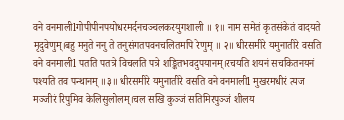वने वनमालीlगोपीपीनपयोधरमर्दनचञ्चलकरयुगशाली ॥ १॥ नाम समेतं कृतसंकेतं वादयते मृदुवेणुम्।बहु मनुते ननु ते तनुसंगतपवनचलितमपि रेणुम् ॥ २॥ धीरसमीरे यमुनातीरे वसति वने वनमालीl पतति पतत्रे विचलति पत्रे शङ्कितभवदुपयानम्।रचयति शयनं सचकितनयनं पश्यति तव पन्थानम् ॥३॥ धीरसमीरे यमुनातीरे वसति वने वनमालीl मुखरमधीरं त्यज मञ्जीरं रिपुमिव केलिसुलोलम्।चल सखि कुञ्जं सतिमिरपुञ्जं शीलय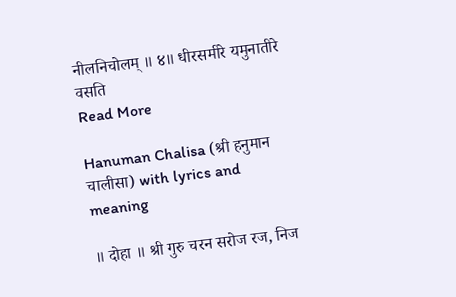नीलनिचोलम् ॥ ४॥ धीरसमीरे यमुनातीरे वसति
Read More

Hanuman Chalisa (श्री हनुमान चालीसा) with lyrics and meaning

॥ दोहा ॥ श्री गुरु चरन सरोज रज, निज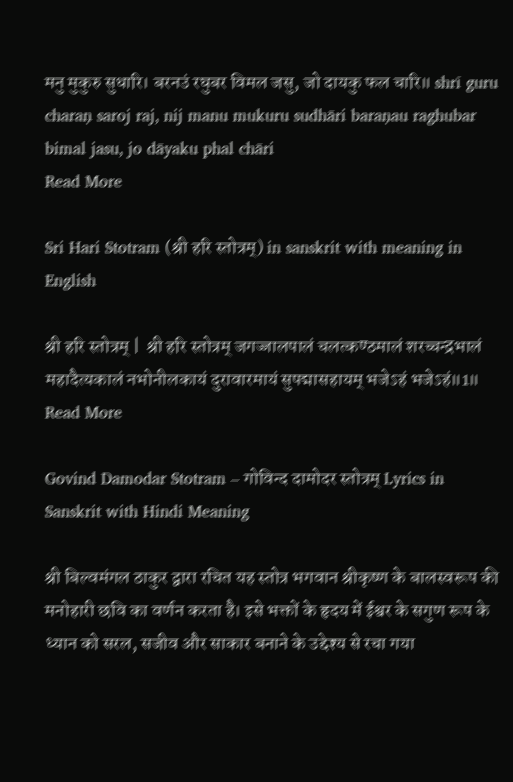मनु मुकुरु सुधारि। बरनउं रघुबर विमल जसु, जो दायकु फल चारि॥ shrī guru charaṇ saroj raj, nij manu mukuru sudhāri baraṇau raghubar bimal jasu, jo dāyaku phal chāri
Read More

Sri Hari Stotram (श्री हरि स्तोत्रम्) in sanskrit with meaning in English

श्री हरि स्तोत्रम् |  श्री हरि स्तोत्रम् जगज्जालपालं चलत्कण्ठमालं शरच्चन्द्रभालं महादैत्यकालं नभोनीलकायं दुरावारमायं सुपद्मासहायम् भजेऽहं भजेऽहं॥1॥
Read More

Govind Damodar Stotram – गोविन्द दामोदर स्तोत्रम् Lyrics in Sanskrit with Hindi Meaning

श्री बिल्वमंगल ठाकुर द्वारा रचित यह स्तोत्र भगवान श्रीकृष्ण के बालस्वरूप की मनोहारी छवि का वर्णन करता है। इसे भक्तों के हृदय में ईश्वर के सगुण रूप के ध्यान को सरल, सजीव और साकार बनाने के उद्देश्य से रचा गया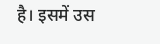है। इसमें उस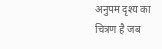अनुपम दृश्य का चित्रण है जब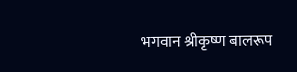भगवान श्रीकृष्ण बालरूप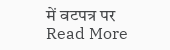में वटपत्र पर
Read More